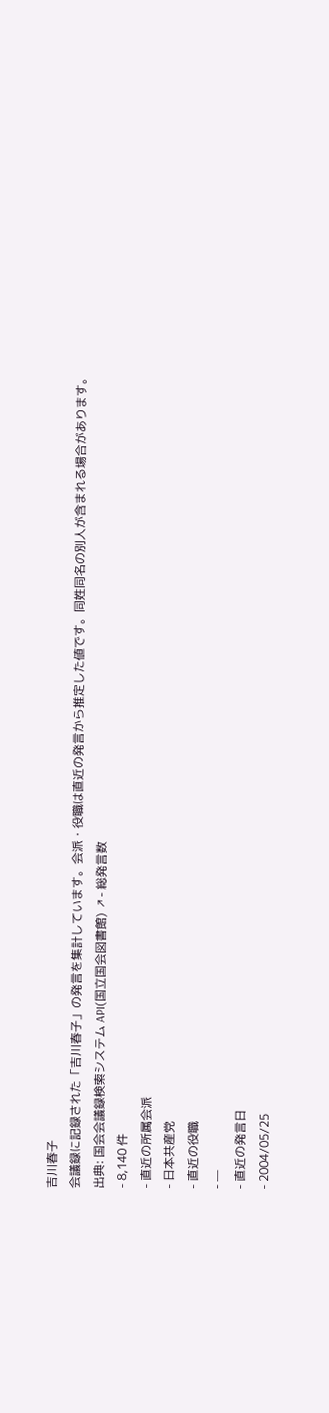吉川春子
会議録に記録された「吉川春子」の発言を集計しています。会派・役職は直近の発言から推定した値です。同姓同名の別人が含まれる場合があります。
出典: 国会会議録検索システム API(国立国会図書館) ↗- 総発言数
- 8,140 件
- 直近の所属会派
- 日本共産党
- 直近の役職
- —
- 直近の発言日
- 2004/05/25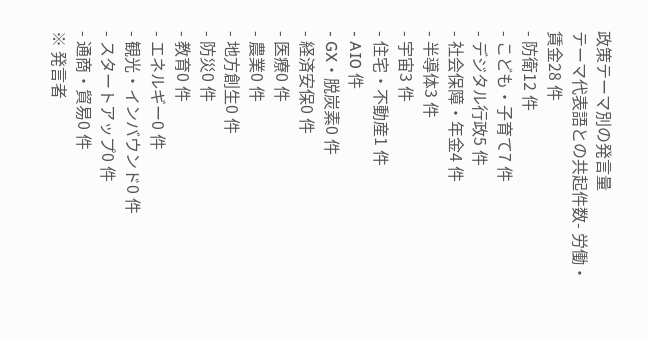政策テーマ別の発言量
テーマ代表語との共起件数- 労働・賃金28 件
- 防衛12 件
- こども・子育て7 件
- デジタル行政5 件
- 社会保障・年金4 件
- 半導体3 件
- 宇宙3 件
- 住宅・不動産1 件
- AI0 件
- GX・脱炭素0 件
- 経済安保0 件
- 医療0 件
- 農業0 件
- 地方創生0 件
- 防災0 件
- 教育0 件
- エネルギー0 件
- 観光・インバウンド0 件
- スタートアップ0 件
- 通商・貿易0 件
※ 発言者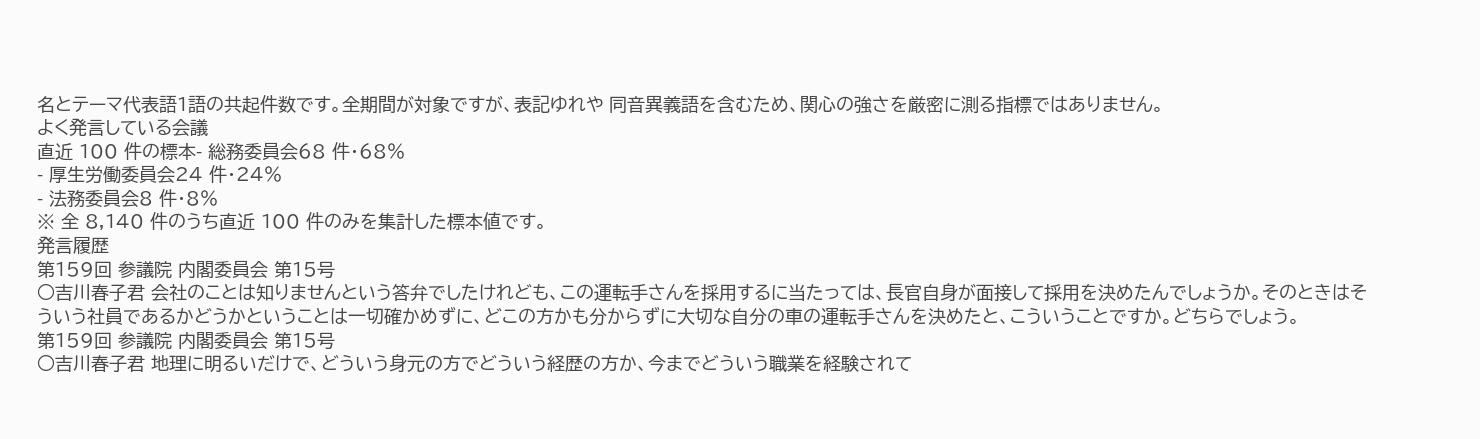名とテーマ代表語1語の共起件数です。全期間が対象ですが、表記ゆれや 同音異義語を含むため、関心の強さを厳密に測る指標ではありません。
よく発言している会議
直近 100 件の標本- 総務委員会68 件・68%
- 厚生労働委員会24 件・24%
- 法務委員会8 件・8%
※ 全 8,140 件のうち直近 100 件のみを集計した標本値です。
発言履歴
第159回 参議院 内閣委員会 第15号
○吉川春子君 会社のことは知りませんという答弁でしたけれども、この運転手さんを採用するに当たっては、長官自身が面接して採用を決めたんでしょうか。そのときはそういう社員であるかどうかということは一切確かめずに、どこの方かも分からずに大切な自分の車の運転手さんを決めたと、こういうことですか。どちらでしょう。
第159回 参議院 内閣委員会 第15号
○吉川春子君 地理に明るいだけで、どういう身元の方でどういう経歴の方か、今までどういう職業を経験されて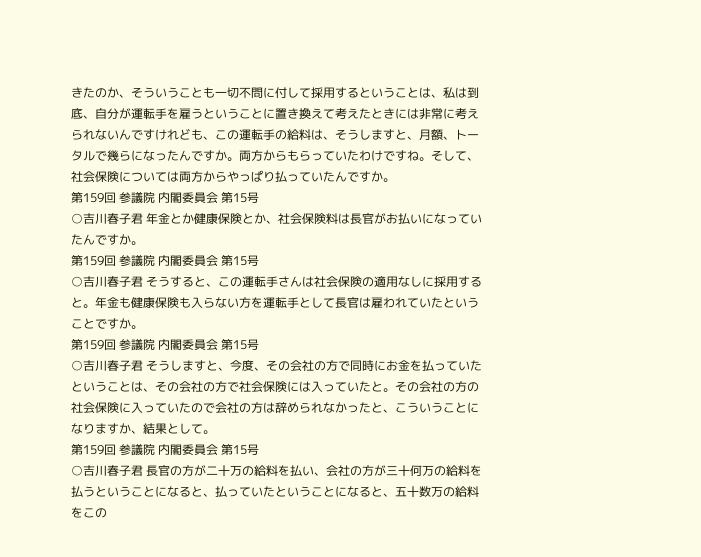きたのか、そういうことも一切不問に付して採用するということは、私は到底、自分が運転手を雇うということに置き換えて考えたときには非常に考えられないんですけれども、この運転手の給料は、そうしますと、月額、トータルで幾らになったんですか。両方からもらっていたわけですね。そして、社会保険については両方からやっぱり払っていたんですか。
第159回 参議院 内閣委員会 第15号
○吉川春子君 年金とか健康保険とか、社会保険料は長官がお払いになっていたんですか。
第159回 参議院 内閣委員会 第15号
○吉川春子君 そうすると、この運転手さんは社会保険の適用なしに採用すると。年金も健康保険も入らない方を運転手として長官は雇われていたということですか。
第159回 参議院 内閣委員会 第15号
○吉川春子君 そうしますと、今度、その会社の方で同時にお金を払っていたということは、その会社の方で社会保険には入っていたと。その会社の方の社会保険に入っていたので会社の方は辞められなかったと、こういうことになりますか、結果として。
第159回 参議院 内閣委員会 第15号
○吉川春子君 長官の方が二十万の給料を払い、会社の方が三十何万の給料を払うということになると、払っていたということになると、五十数万の給料をこの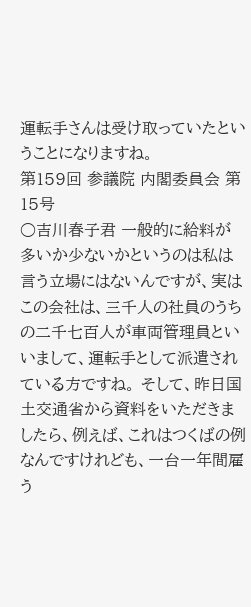運転手さんは受け取っていたということになりますね。
第159回 参議院 内閣委員会 第15号
○吉川春子君 一般的に給料が多いか少ないかというのは私は言う立場にはないんですが、実はこの会社は、三千人の社員のうちの二千七百人が車両管理員といいまして、運転手として派遣されている方ですね。 そして、昨日国土交通省から資料をいただきましたら、例えば、これはつくばの例なんですけれども、一台一年間雇う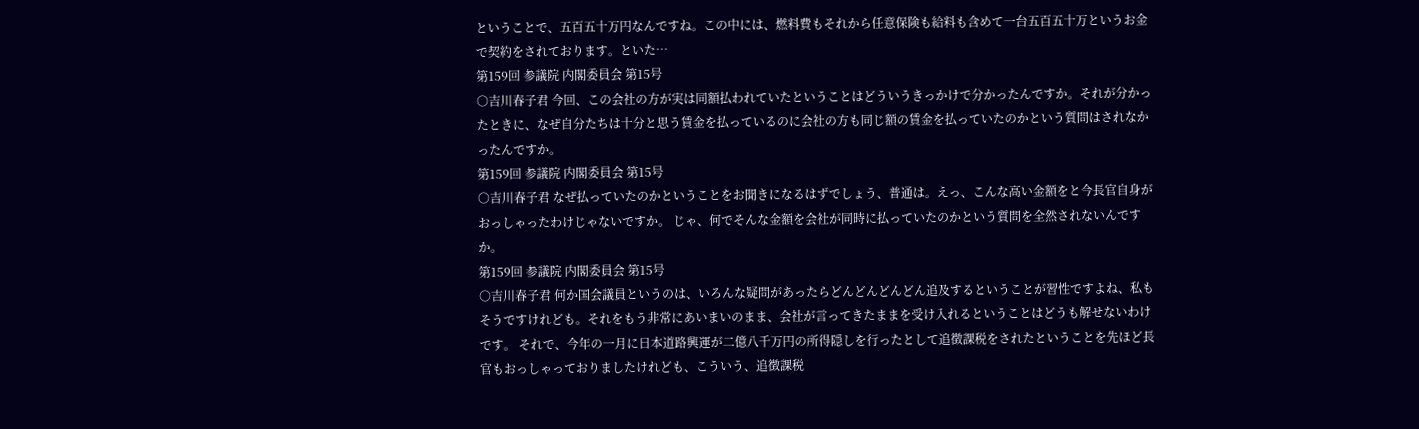ということで、五百五十万円なんですね。この中には、燃料費もそれから任意保険も給料も含めて一台五百五十万というお金で契約をされております。といた…
第159回 参議院 内閣委員会 第15号
○吉川春子君 今回、この会社の方が実は同額払われていたということはどういうきっかけで分かったんですか。それが分かったときに、なぜ自分たちは十分と思う賃金を払っているのに会社の方も同じ額の賃金を払っていたのかという質問はされなかったんですか。
第159回 参議院 内閣委員会 第15号
○吉川春子君 なぜ払っていたのかということをお聞きになるはずでしょう、普通は。えっ、こんな高い金額をと今長官自身がおっしゃったわけじゃないですか。 じゃ、何でそんな金額を会社が同時に払っていたのかという質問を全然されないんですか。
第159回 参議院 内閣委員会 第15号
○吉川春子君 何か国会議員というのは、いろんな疑問があったらどんどんどんどん追及するということが習性ですよね、私もそうですけれども。それをもう非常にあいまいのまま、会社が言ってきたままを受け入れるということはどうも解せないわけです。 それで、今年の一月に日本道路興運が二億八千万円の所得隠しを行ったとして追徴課税をされたということを先ほど長官もおっしゃっておりましたけれども、こういう、追徴課税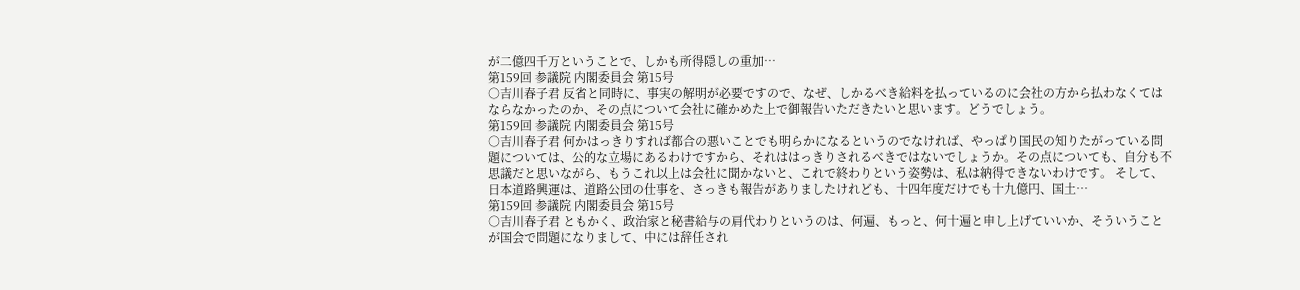が二億四千万ということで、しかも所得隠しの重加…
第159回 参議院 内閣委員会 第15号
○吉川春子君 反省と同時に、事実の解明が必要ですので、なぜ、しかるべき給料を払っているのに会社の方から払わなくてはならなかったのか、その点について会社に確かめた上で御報告いただきたいと思います。どうでしょう。
第159回 参議院 内閣委員会 第15号
○吉川春子君 何かはっきりすれば都合の悪いことでも明らかになるというのでなければ、やっぱり国民の知りたがっている問題については、公的な立場にあるわけですから、それははっきりされるべきではないでしょうか。その点についても、自分も不思議だと思いながら、もうこれ以上は会社に聞かないと、これで終わりという姿勢は、私は納得できないわけです。 そして、日本道路興運は、道路公団の仕事を、さっきも報告がありましたけれども、十四年度だけでも十九億円、国土…
第159回 参議院 内閣委員会 第15号
○吉川春子君 ともかく、政治家と秘書給与の肩代わりというのは、何遍、もっと、何十遍と申し上げていいか、そういうことが国会で問題になりまして、中には辞任され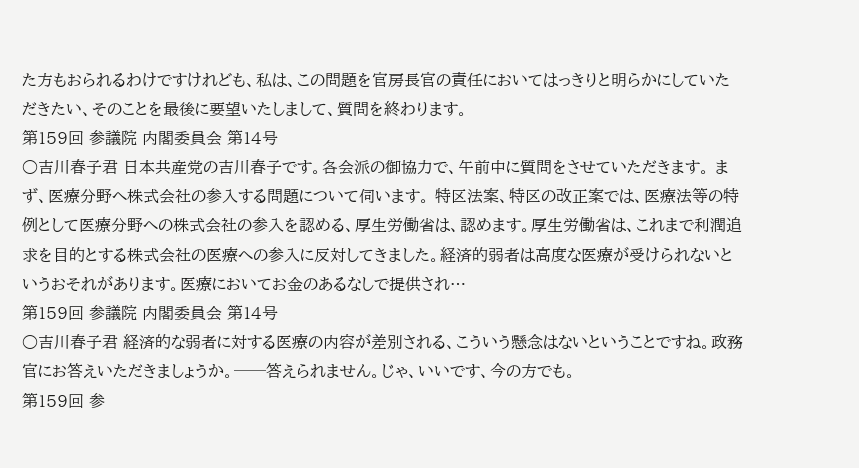た方もおられるわけですけれども、私は、この問題を官房長官の責任においてはっきりと明らかにしていただきたい、そのことを最後に要望いたしまして、質問を終わります。
第159回 参議院 内閣委員会 第14号
○吉川春子君 日本共産党の吉川春子です。各会派の御協力で、午前中に質問をさせていただきます。 まず、医療分野へ株式会社の参入する問題について伺います。 特区法案、特区の改正案では、医療法等の特例として医療分野への株式会社の参入を認める、厚生労働省は、認めます。厚生労働省は、これまで利潤追求を目的とする株式会社の医療への参入に反対してきました。経済的弱者は高度な医療が受けられないというおそれがあります。医療においてお金のあるなしで提供され…
第159回 参議院 内閣委員会 第14号
○吉川春子君 経済的な弱者に対する医療の内容が差別される、こういう懸念はないということですね。政務官にお答えいただきましょうか。──答えられません。じゃ、いいです、今の方でも。
第159回 参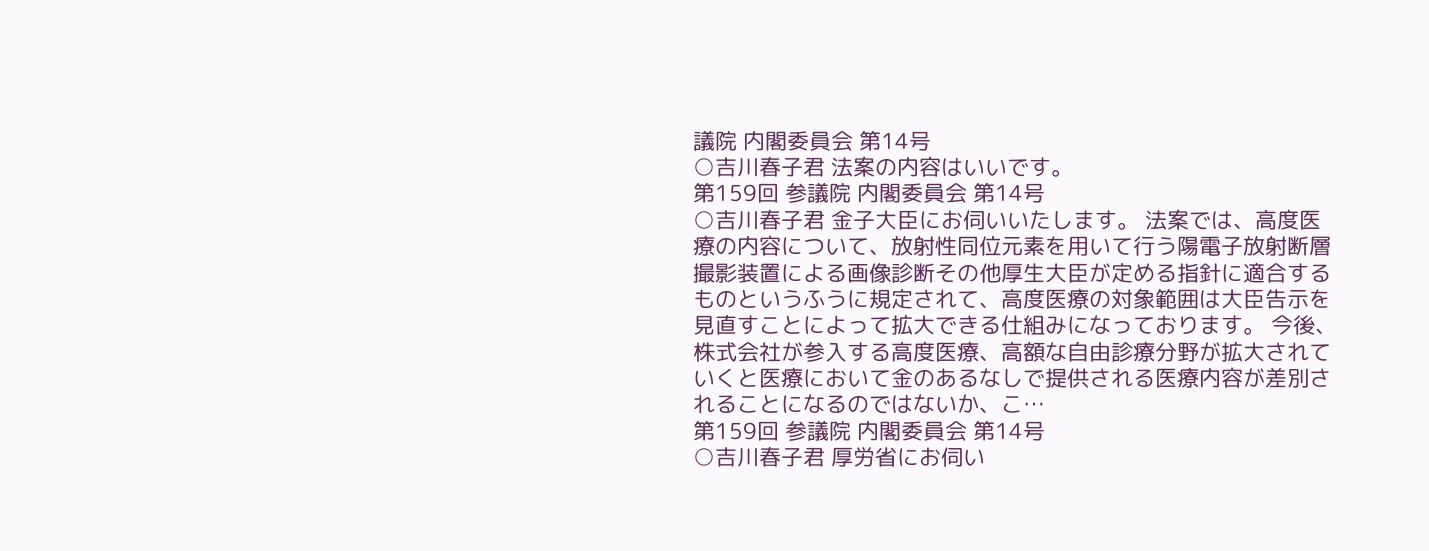議院 内閣委員会 第14号
○吉川春子君 法案の内容はいいです。
第159回 参議院 内閣委員会 第14号
○吉川春子君 金子大臣にお伺いいたします。 法案では、高度医療の内容について、放射性同位元素を用いて行う陽電子放射断層撮影装置による画像診断その他厚生大臣が定める指針に適合するものというふうに規定されて、高度医療の対象範囲は大臣告示を見直すことによって拡大できる仕組みになっております。 今後、株式会社が参入する高度医療、高額な自由診療分野が拡大されていくと医療において金のあるなしで提供される医療内容が差別されることになるのではないか、こ…
第159回 参議院 内閣委員会 第14号
○吉川春子君 厚労省にお伺い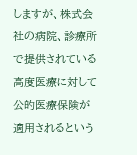しますが、株式会社の病院、診療所で提供されている高度医療に対して公的医療保険が適用されるという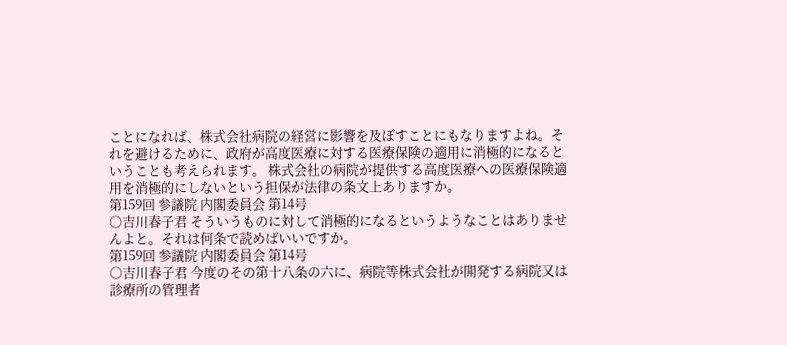ことになれば、株式会社病院の経営に影響を及ぼすことにもなりますよね。それを避けるために、政府が高度医療に対する医療保険の適用に消極的になるということも考えられます。 株式会社の病院が提供する高度医療への医療保険適用を消極的にしないという担保が法律の条文上ありますか。
第159回 参議院 内閣委員会 第14号
○吉川春子君 そういうものに対して消極的になるというようなことはありませんよと。それは何条で読めばいいですか。
第159回 参議院 内閣委員会 第14号
○吉川春子君 今度のその第十八条の六に、病院等株式会社が開発する病院又は診療所の管理者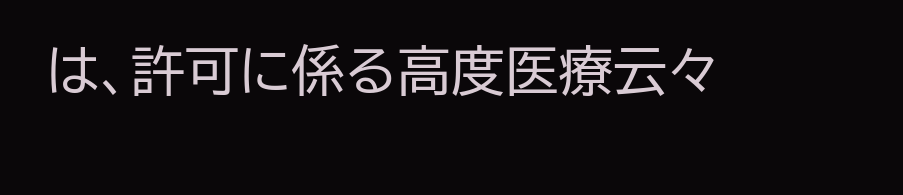は、許可に係る高度医療云々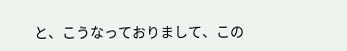と、こうなっておりまして、この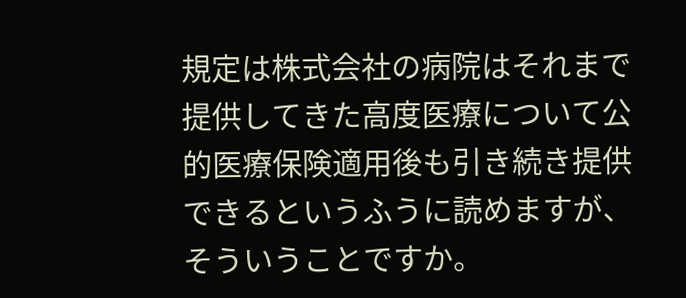規定は株式会社の病院はそれまで提供してきた高度医療について公的医療保険適用後も引き続き提供できるというふうに読めますが、そういうことですか。